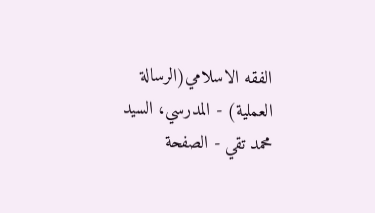الفقه الاسلامي(الرسالة العملية) - المدرسي، السيد محمد تقي - الصفحة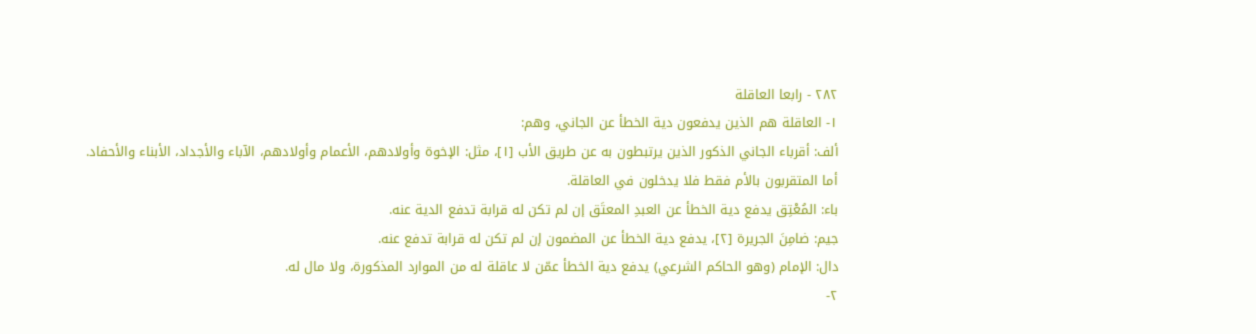٢٨٢ - رابعا العاقلة
١- العاقلة هم الذين يدفعون دية الخطأ عن الجاني، وهم:
ألف: أقرباء الجاني الذكور الذين يرتبطون به عن طريق الأب [١]، مثل: الإخوة وأولادهم، الأعمام وأولادهم، الآباء والأجداد، الأبناء والأحفاد.
أما المتقربون بالأم فقط فلا يدخلون في العاقلة.
باء: المُعْتِق يدفع دية الخطأ عن العبدِ المعتَق إن لم تكن له قرابة تدفع الدية عنه.
جيم: ضامِنَ الجريرة [٢]، يدفع دية الخطأ عن المضمون إن لم تكن له قرابة تدفع عنه.
دال: الإمام (وهو الحاكم الشرعي) يدفع دية الخطأ عمّن لا عاقلة له من الموارد المذكورة، ولا مال له.
٢-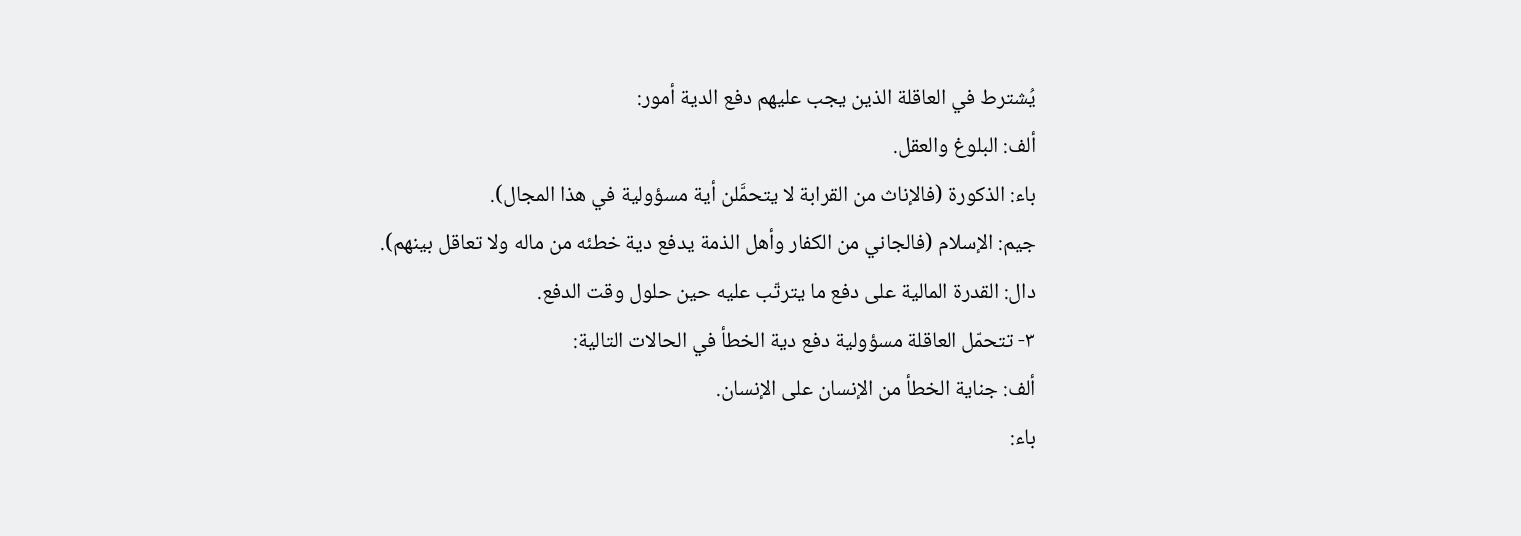يُشترط في العاقلة الذين يجب عليهم دفع الدية أمور:
ألف: البلوغ والعقل.
باء: الذكورة (فالإناث من القرابة لا يتحمَّلن أية مسؤولية في هذا المجال).
جيم: الإسلام (فالجاني من الكفار وأهل الذمة يدفع دية خطئه من ماله ولا تعاقل بينهم).
دال: القدرة المالية على دفع ما يترتّب عليه حين حلول وقت الدفع.
٣- تتحمّل العاقلة مسؤولية دفع دية الخطأ في الحالات التالية:
ألف: جناية الخطأ من الإنسان على الإنسان.
باء: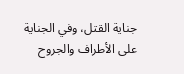جناية القتل، وفي الجناية على الأطراف والجروح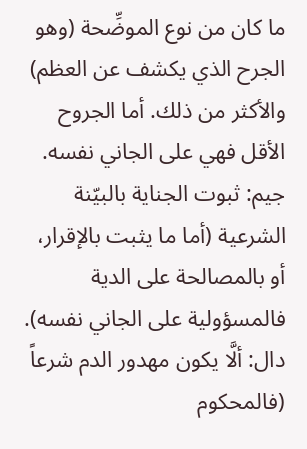ما كان من نوع الموضِّحة (وهو الجرح الذي يكشف عن العظم) والأكثر من ذلك. أما الجروح الأقل فهي على الجاني نفسه.
جيم: ثبوت الجناية بالبيّنة الشرعية (أما ما يثبت بالإقرار، أو بالمصالحة على الدية فالمسؤولية على الجاني نفسه).
دال: ألَّا يكون مهدور الدم شرعاً (فالمحكوم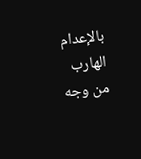بالإعدام الهارب من وجه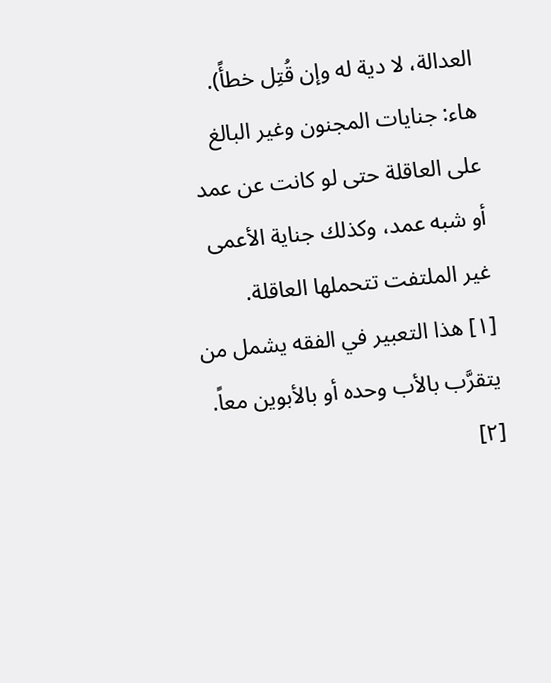العدالة، لا دية له وإن قُتِل خطأً).
هاء: جنايات المجنون وغير البالغ على العاقلة حتى لو كانت عن عمد أو شبه عمد، وكذلك جناية الأعمى غير الملتفت تتحملها العاقلة.
[١] هذا التعبير في الفقه يشمل من يتقرَّب بالأب وحده أو بالأبوين معاً.
[٢]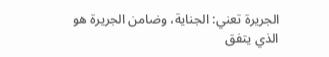الجريرة تعني: الجناية، وضامن الجريرة هو الذي يتفق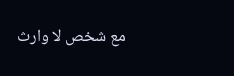مع شخص لا وارث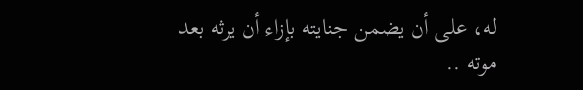له، على أن يضمن جنايته بإزاء أن يرثه بعد موته ..